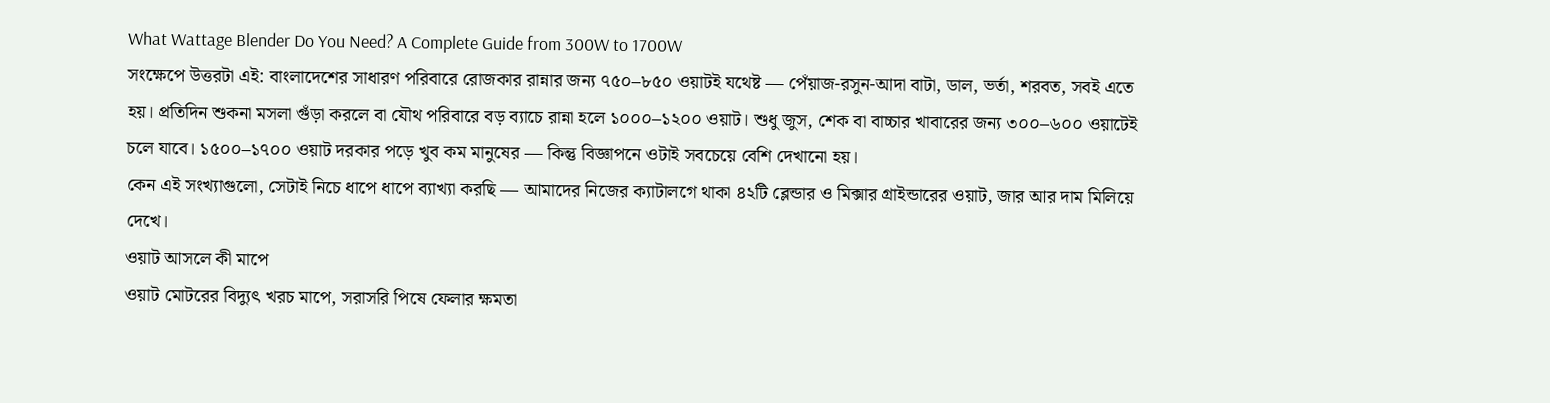What Wattage Blender Do You Need? A Complete Guide from 300W to 1700W
সংক্ষেপে উত্তরটা এই: বাংলাদেশের সাধারণ পরিবারে রোজকার রান্নার জন্য ৭৫০–৮৫০ ওয়াটই যথেষ্ট — পেঁয়াজ-রসুন-আদা বাটা, ডাল, ভর্তা, শরবত, সবই এতে হয়। প্রতিদিন শুকনা মসলা গুঁড়া করলে বা যৌথ পরিবারে বড় ব্যাচে রান্না হলে ১০০০–১২০০ ওয়াট। শুধু জুস, শেক বা বাচ্চার খাবারের জন্য ৩০০–৬০০ ওয়াটেই চলে যাবে। ১৫০০–১৭০০ ওয়াট দরকার পড়ে খুব কম মানুষের — কিন্তু বিজ্ঞাপনে ওটাই সবচেয়ে বেশি দেখানো হয়।
কেন এই সংখ্যাগুলো, সেটাই নিচে ধাপে ধাপে ব্যাখ্যা করছি — আমাদের নিজের ক্যাটালগে থাকা ৪২টি ব্লেন্ডার ও মিক্সার গ্রাইন্ডারের ওয়াট, জার আর দাম মিলিয়ে দেখে।
ওয়াট আসলে কী মাপে
ওয়াট মোটরের বিদ্যুৎ খরচ মাপে, সরাসরি পিষে ফেলার ক্ষমতা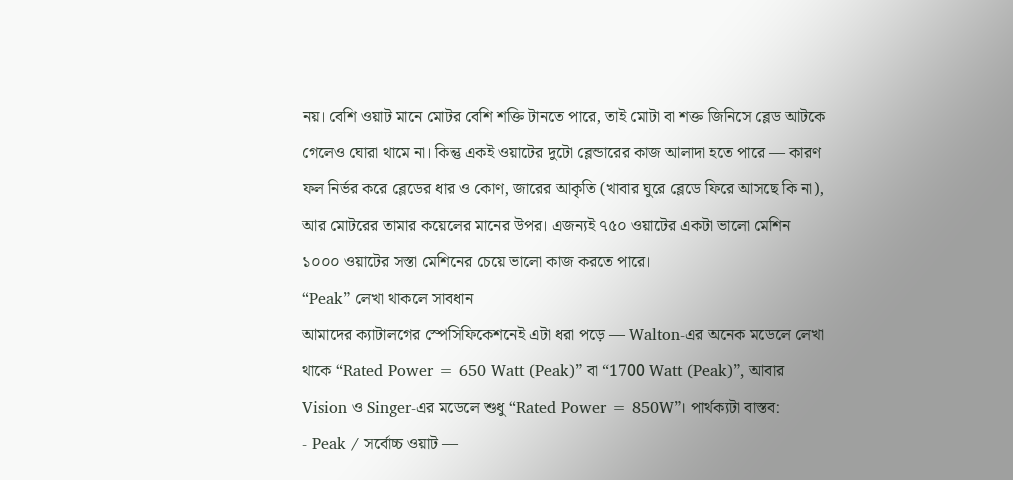নয়। বেশি ওয়াট মানে মোটর বেশি শক্তি টানতে পারে, তাই মোটা বা শক্ত জিনিসে ব্লেড আটকে গেলেও ঘোরা থামে না। কিন্তু একই ওয়াটের দুটো ব্লেন্ডারের কাজ আলাদা হতে পারে — কারণ ফল নির্ভর করে ব্লেডের ধার ও কোণ, জারের আকৃতি (খাবার ঘুরে ব্লেডে ফিরে আসছে কি না), আর মোটরের তামার কয়েলের মানের উপর। এজন্যই ৭৫০ ওয়াটের একটা ভালো মেশিন ১০০০ ওয়াটের সস্তা মেশিনের চেয়ে ভালো কাজ করতে পারে।
“Peak” লেখা থাকলে সাবধান
আমাদের ক্যাটালগের স্পেসিফিকেশনেই এটা ধরা পড়ে — Walton-এর অনেক মডেলে লেখা থাকে “Rated Power = 650 Watt (Peak)” বা “1700 Watt (Peak)”, আবার Vision ও Singer-এর মডেলে শুধু “Rated Power = 850W”। পার্থক্যটা বাস্তব:
- Peak / সর্বোচ্চ ওয়াট —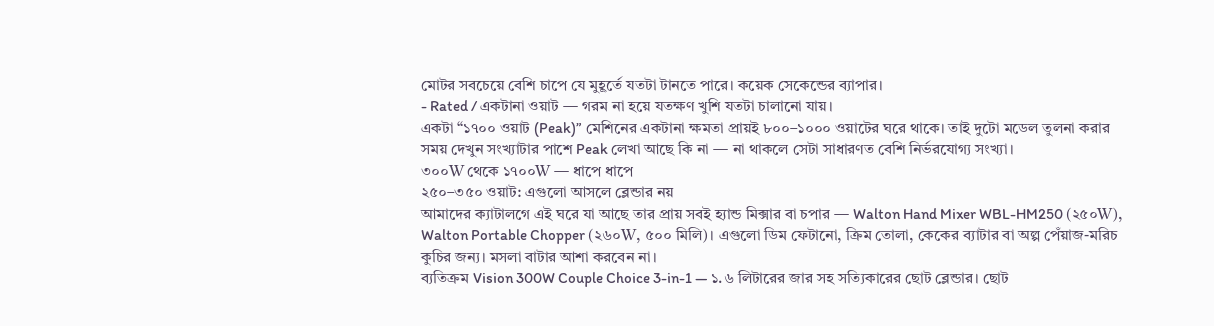মোটর সবচেয়ে বেশি চাপে যে মুহূর্তে যতটা টানতে পারে। কয়েক সেকেন্ডের ব্যাপার।
- Rated / একটানা ওয়াট — গরম না হয়ে যতক্ষণ খুশি যতটা চালানো যায়।
একটা “১৭০০ ওয়াট (Peak)” মেশিনের একটানা ক্ষমতা প্রায়ই ৮০০–১০০০ ওয়াটের ঘরে থাকে। তাই দুটো মডেল তুলনা করার সময় দেখুন সংখ্যাটার পাশে Peak লেখা আছে কি না — না থাকলে সেটা সাধারণত বেশি নির্ভরযোগ্য সংখ্যা।
৩০০W থেকে ১৭০০W — ধাপে ধাপে
২৫০–৩৫০ ওয়াট: এগুলো আসলে ব্লেন্ডার নয়
আমাদের ক্যাটালগে এই ঘরে যা আছে তার প্রায় সবই হ্যান্ড মিক্সার বা চপার — Walton Hand Mixer WBL-HM250 (২৫০W), Walton Portable Chopper (২৬০W, ৫০০ মিলি)। এগুলো ডিম ফেটানো, ক্রিম তোলা, কেকের ব্যাটার বা অল্প পেঁয়াজ-মরিচ কুচির জন্য। মসলা বাটার আশা করবেন না।
ব্যতিক্রম Vision 300W Couple Choice 3-in-1 — ১.৬ লিটারের জার সহ সত্যিকারের ছোট ব্লেন্ডার। ছোট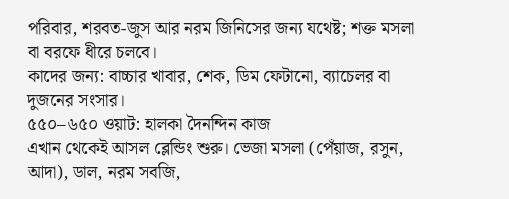পরিবার, শরবত-জুস আর নরম জিনিসের জন্য যথেষ্ট; শক্ত মসলা বা বরফে ধীরে চলবে।
কাদের জন্য: বাচ্চার খাবার, শেক, ডিম ফেটানো, ব্যাচেলর বা দুজনের সংসার।
৫৫০–৬৫০ ওয়াট: হালকা দৈনন্দিন কাজ
এখান থেকেই আসল ব্লেন্ডিং শুরু। ভেজা মসলা (পেঁয়াজ, রসুন, আদা), ডাল, নরম সবজি,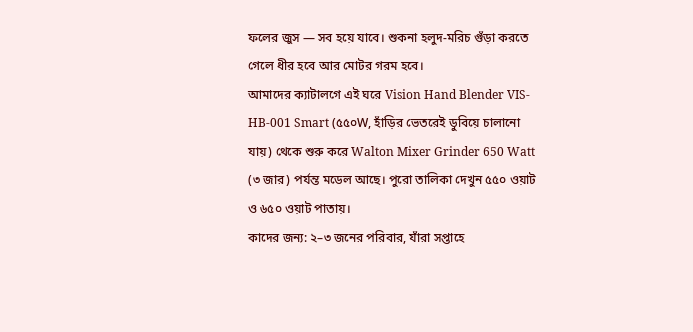ফলের জুস — সব হয়ে যাবে। শুকনা হলুদ-মরিচ গুঁড়া করতে গেলে ধীর হবে আর মোটর গরম হবে।
আমাদের ক্যাটালগে এই ঘরে Vision Hand Blender VIS-HB-001 Smart (৫৫০W, হাঁড়ির ভেতরেই ডুবিয়ে চালানো যায়) থেকে শুরু করে Walton Mixer Grinder 650 Watt (৩ জার) পর্যন্ত মডেল আছে। পুরো তালিকা দেখুন ৫৫০ ওয়াট ও ৬৫০ ওয়াট পাতায়।
কাদের জন্য: ২–৩ জনের পরিবার, যাঁরা সপ্তাহে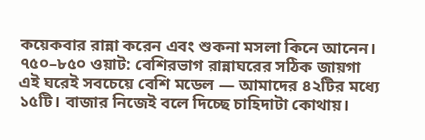কয়েকবার রান্না করেন এবং শুকনা মসলা কিনে আনেন।
৭৫০–৮৫০ ওয়াট: বেশিরভাগ রান্নাঘরের সঠিক জায়গা
এই ঘরেই সবচেয়ে বেশি মডেল — আমাদের ৪২টির মধ্যে ১৫টি। বাজার নিজেই বলে দিচ্ছে চাহিদাটা কোথায়।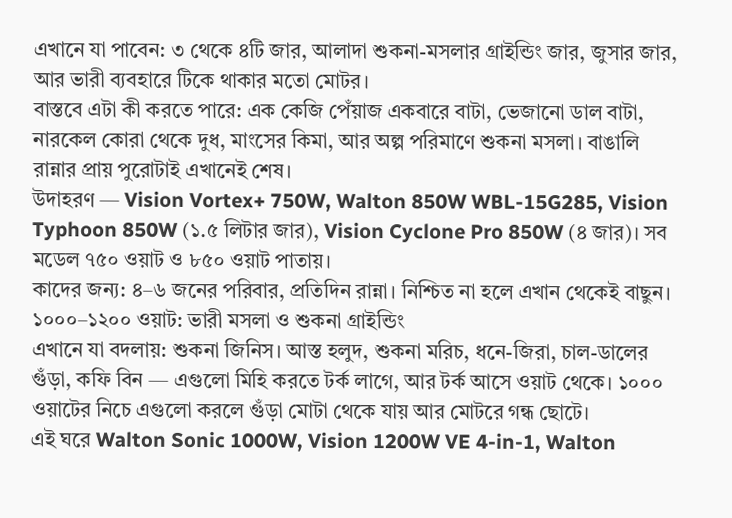এখানে যা পাবেন: ৩ থেকে ৪টি জার, আলাদা শুকনা-মসলার গ্রাইন্ডিং জার, জুসার জার, আর ভারী ব্যবহারে টিকে থাকার মতো মোটর।
বাস্তবে এটা কী করতে পারে: এক কেজি পেঁয়াজ একবারে বাটা, ভেজানো ডাল বাটা, নারকেল কোরা থেকে দুধ, মাংসের কিমা, আর অল্প পরিমাণে শুকনা মসলা। বাঙালি রান্নার প্রায় পুরোটাই এখানেই শেষ।
উদাহরণ — Vision Vortex+ 750W, Walton 850W WBL-15G285, Vision Typhoon 850W (১.৫ লিটার জার), Vision Cyclone Pro 850W (৪ জার)। সব মডেল ৭৫০ ওয়াট ও ৮৫০ ওয়াট পাতায়।
কাদের জন্য: ৪–৬ জনের পরিবার, প্রতিদিন রান্না। নিশ্চিত না হলে এখান থেকেই বাছুন।
১০০০–১২০০ ওয়াট: ভারী মসলা ও শুকনা গ্রাইন্ডিং
এখানে যা বদলায়: শুকনা জিনিস। আস্ত হলুদ, শুকনা মরিচ, ধনে-জিরা, চাল-ডালের গুঁড়া, কফি বিন — এগুলো মিহি করতে টর্ক লাগে, আর টর্ক আসে ওয়াট থেকে। ১০০০ ওয়াটের নিচে এগুলো করলে গুঁড়া মোটা থেকে যায় আর মোটরে গন্ধ ছোটে।
এই ঘরে Walton Sonic 1000W, Vision 1200W VE 4-in-1, Walton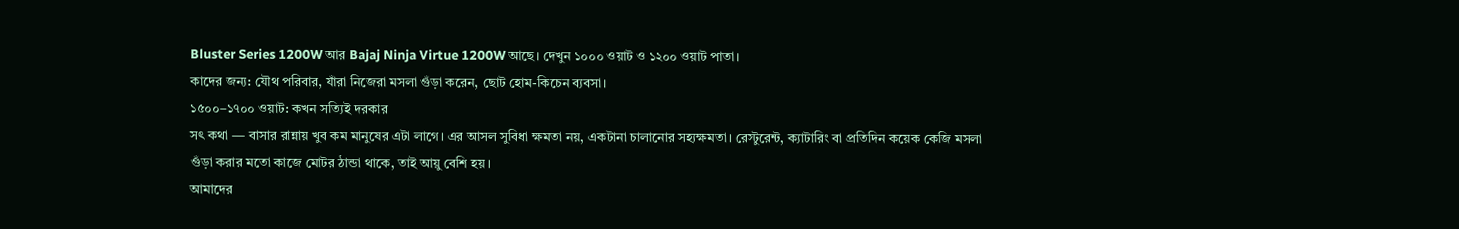Bluster Series 1200W আর Bajaj Ninja Virtue 1200W আছে। দেখুন ১০০০ ওয়াট ও ১২০০ ওয়াট পাতা।
কাদের জন্য: যৌথ পরিবার, যাঁরা নিজেরা মসলা গুঁড়া করেন, ছোট হোম-কিচেন ব্যবসা।
১৫০০–১৭০০ ওয়াট: কখন সত্যিই দরকার
সৎ কথা — বাসার রান্নায় খুব কম মানুষের এটা লাগে। এর আসল সুবিধা ক্ষমতা নয়, একটানা চালানোর সহ্যক্ষমতা। রেস্টুরেন্ট, ক্যাটারিং বা প্রতিদিন কয়েক কেজি মসলা গুঁড়া করার মতো কাজে মোটর ঠান্ডা থাকে, তাই আয়ু বেশি হয়।
আমাদের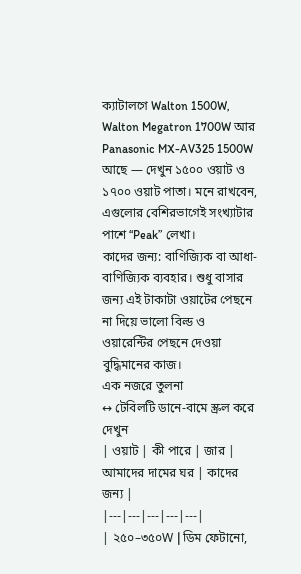ক্যাটালগে Walton 1500W, Walton Megatron 1700W আর Panasonic MX-AV325 1500W আছে — দেখুন ১৫০০ ওয়াট ও ১৭০০ ওয়াট পাতা। মনে রাখবেন, এগুলোর বেশিরভাগেই সংখ্যাটার পাশে “Peak” লেখা।
কাদের জন্য: বাণিজ্যিক বা আধা-বাণিজ্যিক ব্যবহার। শুধু বাসার জন্য এই টাকাটা ওয়াটের পেছনে না দিয়ে ভালো বিল্ড ও ওয়ারেন্টির পেছনে দেওয়া বুদ্ধিমানের কাজ।
এক নজরে তুলনা
↔ টেবিলটি ডানে-বামে স্ক্রল করে দেখুন
| ওয়াট | কী পারে | জার | আমাদের দামের ঘর | কাদের জন্য |
|---|---|---|---|---|
| ২৫০–৩৫০W | ডিম ফেটানো,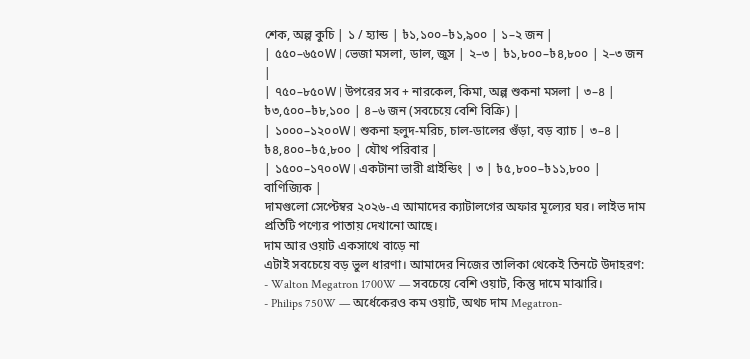শেক, অল্প কুচি | ১ / হ্যান্ড | ৳১,১০০–৳১,৯০০ | ১–২ জন |
| ৫৫০–৬৫০W | ভেজা মসলা, ডাল, জুস | ২–৩ | ৳১,৮০০–৳৪,৮০০ | ২–৩ জন |
| ৭৫০–৮৫০W | উপরের সব + নারকেল, কিমা, অল্প শুকনা মসলা | ৩–৪ | ৳৩,৫০০–৳৮,১০০ | ৪–৬ জন (সবচেয়ে বেশি বিক্রি) |
| ১০০০–১২০০W | শুকনা হলুদ-মরিচ, চাল-ডালের গুঁড়া, বড় ব্যাচ | ৩–৪ | ৳৪,৪০০–৳৫,৮০০ | যৌথ পরিবার |
| ১৫০০–১৭০০W | একটানা ভারী গ্রাইন্ডিং | ৩ | ৳৫,৮০০–৳১১,৮০০ | বাণিজ্যিক |
দামগুলো সেপ্টেম্বর ২০২৬-এ আমাদের ক্যাটালগের অফার মূল্যের ঘর। লাইভ দাম প্রতিটি পণ্যের পাতায় দেখানো আছে।
দাম আর ওয়াট একসাথে বাড়ে না
এটাই সবচেয়ে বড় ভুল ধারণা। আমাদের নিজের তালিকা থেকেই তিনটে উদাহরণ:
- Walton Megatron 1700W — সবচেয়ে বেশি ওয়াট, কিন্তু দামে মাঝারি।
- Philips 750W — অর্ধেকেরও কম ওয়াট, অথচ দাম Megatron-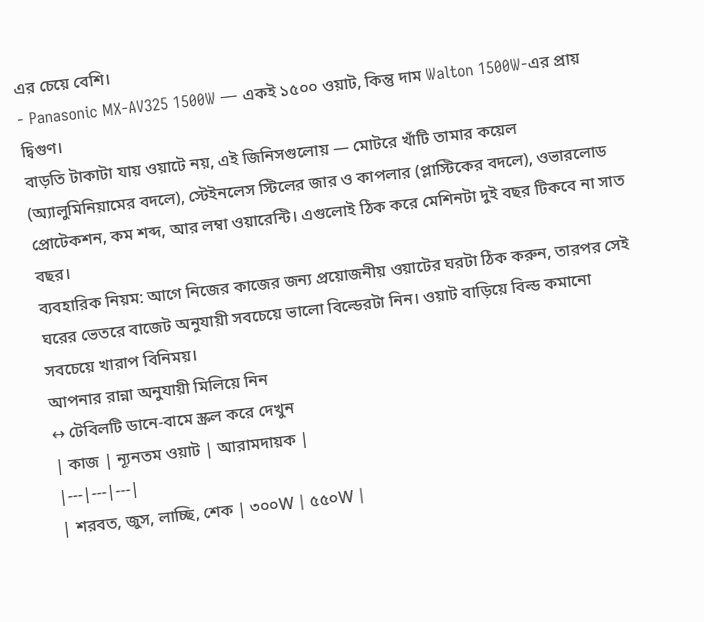এর চেয়ে বেশি।
- Panasonic MX-AV325 1500W — একই ১৫০০ ওয়াট, কিন্তু দাম Walton 1500W-এর প্রায় দ্বিগুণ।
বাড়তি টাকাটা যায় ওয়াটে নয়, এই জিনিসগুলোয় — মোটরে খাঁটি তামার কয়েল (অ্যালুমিনিয়ামের বদলে), স্টেইনলেস স্টিলের জার ও কাপলার (প্লাস্টিকের বদলে), ওভারলোড প্রোটেকশন, কম শব্দ, আর লম্বা ওয়ারেন্টি। এগুলোই ঠিক করে মেশিনটা দুই বছর টিকবে না সাত বছর।
ব্যবহারিক নিয়ম: আগে নিজের কাজের জন্য প্রয়োজনীয় ওয়াটের ঘরটা ঠিক করুন, তারপর সেই ঘরের ভেতরে বাজেট অনুযায়ী সবচেয়ে ভালো বিল্ডেরটা নিন। ওয়াট বাড়িয়ে বিল্ড কমানো সবচেয়ে খারাপ বিনিময়।
আপনার রান্না অনুযায়ী মিলিয়ে নিন
↔ টেবিলটি ডানে-বামে স্ক্রল করে দেখুন
| কাজ | ন্যূনতম ওয়াট | আরামদায়ক |
|---|---|---|
| শরবত, জুস, লাচ্ছি, শেক | ৩০০W | ৫৫০W |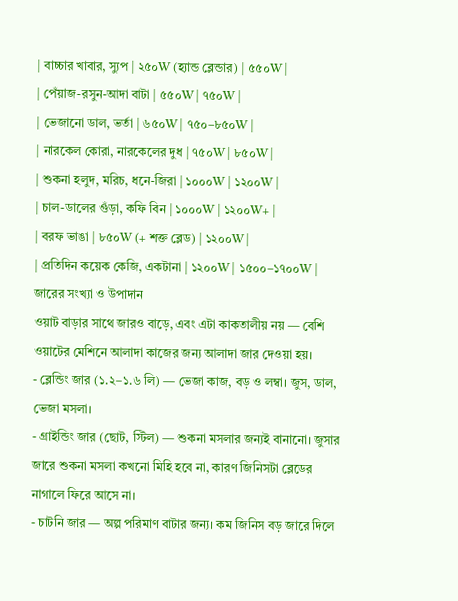| বাচ্চার খাবার, স্যুপ | ২৫০W (হ্যান্ড ব্লেন্ডার) | ৫৫০W |
| পেঁয়াজ-রসুন-আদা বাটা | ৫৫০W | ৭৫০W |
| ভেজানো ডাল, ভর্তা | ৬৫০W | ৭৫০–৮৫০W |
| নারকেল কোরা, নারকেলের দুধ | ৭৫০W | ৮৫০W |
| শুকনা হলুদ, মরিচ, ধনে-জিরা | ১০০০W | ১২০০W |
| চাল-ডালের গুঁড়া, কফি বিন | ১০০০W | ১২০০W+ |
| বরফ ভাঙা | ৮৫০W (+ শক্ত ব্লেড) | ১২০০W |
| প্রতিদিন কয়েক কেজি, একটানা | ১২০০W | ১৫০০–১৭০০W |
জারের সংখ্যা ও উপাদান
ওয়াট বাড়ার সাথে জারও বাড়ে, এবং এটা কাকতালীয় নয় — বেশি ওয়াটের মেশিনে আলাদা কাজের জন্য আলাদা জার দেওয়া হয়।
- ব্লেন্ডিং জার (১.২–১.৬ লি) — ভেজা কাজ, বড় ও লম্বা। জুস, ডাল, ভেজা মসলা।
- গ্রাইন্ডিং জার (ছোট, স্টিল) — শুকনা মসলার জন্যই বানানো। জুসার জারে শুকনা মসলা কখনো মিহি হবে না, কারণ জিনিসটা ব্লেডের নাগালে ফিরে আসে না।
- চাটনি জার — অল্প পরিমাণ বাটার জন্য। কম জিনিস বড় জারে দিলে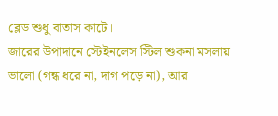ব্লেড শুধু বাতাস কাটে।
জারের উপাদানে স্টেইনলেস স্টিল শুকনা মসলায় ভালো (গন্ধ ধরে না, দাগ পড়ে না), আর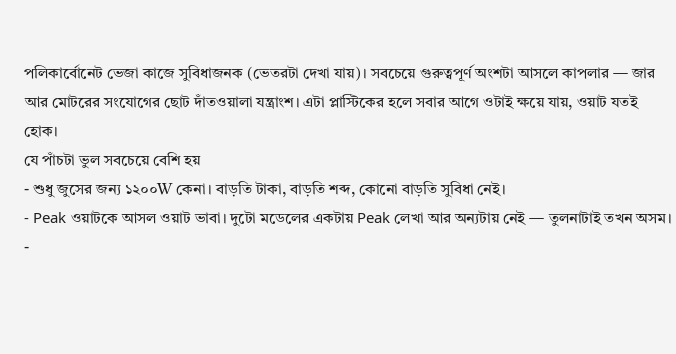পলিকার্বোনেট ভেজা কাজে সুবিধাজনক (ভেতরটা দেখা যায়)। সবচেয়ে গুরুত্বপূর্ণ অংশটা আসলে কাপলার — জার আর মোটরের সংযোগের ছোট দাঁতওয়ালা যন্ত্রাংশ। এটা প্লাস্টিকের হলে সবার আগে ওটাই ক্ষয়ে যায়, ওয়াট যতই হোক।
যে পাঁচটা ভুল সবচেয়ে বেশি হয়
- শুধু জুসের জন্য ১২০০W কেনা। বাড়তি টাকা, বাড়তি শব্দ, কোনো বাড়তি সুবিধা নেই।
- Peak ওয়াটকে আসল ওয়াট ভাবা। দুটো মডেলের একটায় Peak লেখা আর অন্যটায় নেই — তুলনাটাই তখন অসম।
-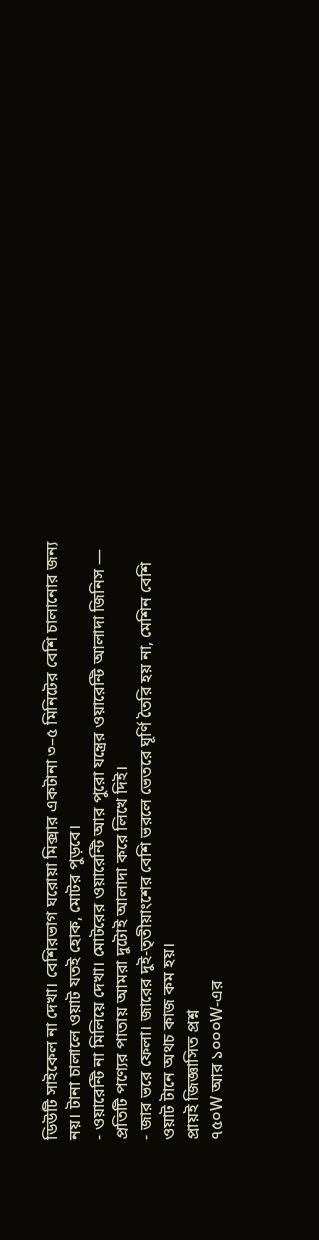ডিউটি সাইকেল না দেখা। বেশিরভাগ ঘরোয়া মিক্সার একটানা ৩–৫ মিনিটের বেশি চালানোর জন্য নয়। টানা চালালে ওয়াট যতই হোক, মোটর পুড়বে।
- ওয়ারেন্টি না মিলিয়ে দেখা। মোটরের ওয়ারেন্টি আর পুরো যন্ত্রের ওয়ারেন্টি আলাদা জিনিস — প্রতিটি পণ্যের পাতায় আমরা দুটোই আলাদা করে লিখে দিই।
- জার ভরে ফেলা। জারের দুই-তৃতীয়াংশের বেশি ভরলে ভেতরে ঘূর্ণি তৈরি হয় না, মেশিন বেশি ওয়াট টানে অথচ কাজ কম হয়।
প্রায়ই জিজ্ঞাসিত প্রশ্ন
৭৫০W আর ১০০০W-এর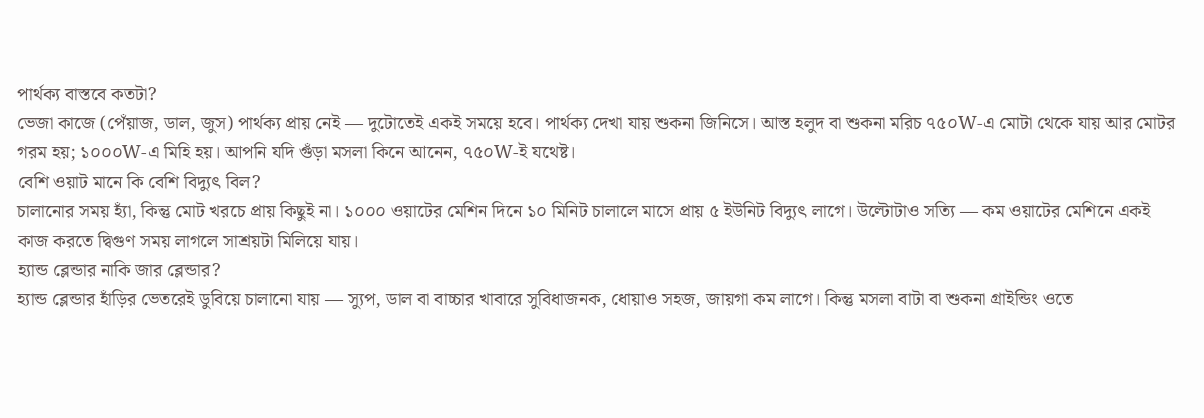পার্থক্য বাস্তবে কতটা?
ভেজা কাজে (পেঁয়াজ, ডাল, জুস) পার্থক্য প্রায় নেই — দুটোতেই একই সময়ে হবে। পার্থক্য দেখা যায় শুকনা জিনিসে। আস্ত হলুদ বা শুকনা মরিচ ৭৫০W-এ মোটা থেকে যায় আর মোটর গরম হয়; ১০০০W-এ মিহি হয়। আপনি যদি গুঁড়া মসলা কিনে আনেন, ৭৫০W-ই যথেষ্ট।
বেশি ওয়াট মানে কি বেশি বিদ্যুৎ বিল?
চালানোর সময় হ্যাঁ, কিন্তু মোট খরচে প্রায় কিছুই না। ১০০০ ওয়াটের মেশিন দিনে ১০ মিনিট চালালে মাসে প্রায় ৫ ইউনিট বিদ্যুৎ লাগে। উল্টোটাও সত্যি — কম ওয়াটের মেশিনে একই কাজ করতে দ্বিগুণ সময় লাগলে সাশ্রয়টা মিলিয়ে যায়।
হ্যান্ড ব্লেন্ডার নাকি জার ব্লেন্ডার?
হ্যান্ড ব্লেন্ডার হাঁড়ির ভেতরেই ডুবিয়ে চালানো যায় — স্যুপ, ডাল বা বাচ্চার খাবারে সুবিধাজনক, ধোয়াও সহজ, জায়গা কম লাগে। কিন্তু মসলা বাটা বা শুকনা গ্রাইন্ডিং ওতে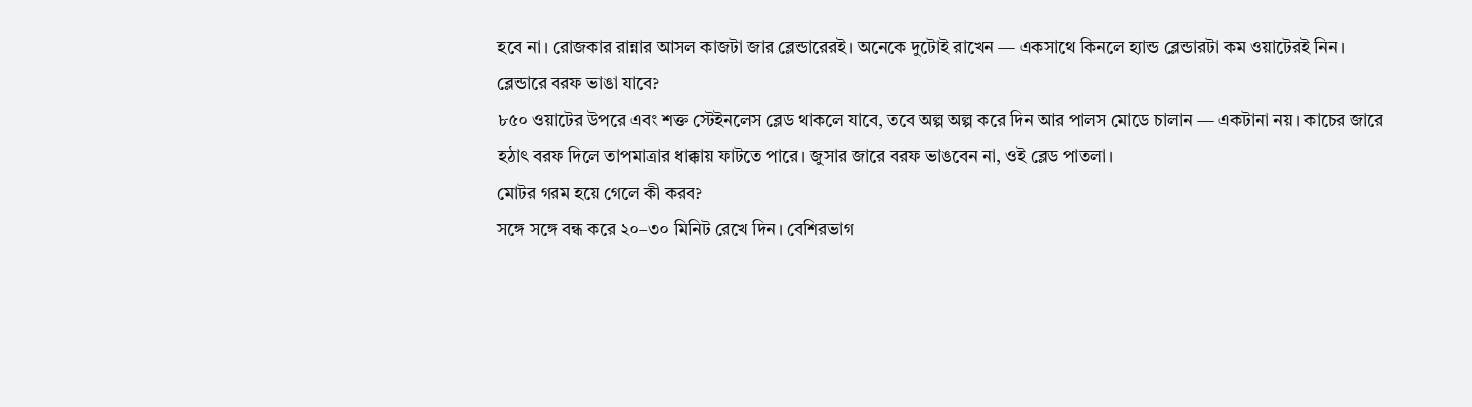হবে না। রোজকার রান্নার আসল কাজটা জার ব্লেন্ডারেরই। অনেকে দুটোই রাখেন — একসাথে কিনলে হ্যান্ড ব্লেন্ডারটা কম ওয়াটেরই নিন।
ব্লেন্ডারে বরফ ভাঙা যাবে?
৮৫০ ওয়াটের উপরে এবং শক্ত স্টেইনলেস ব্লেড থাকলে যাবে, তবে অল্প অল্প করে দিন আর পালস মোডে চালান — একটানা নয়। কাচের জারে হঠাৎ বরফ দিলে তাপমাত্রার ধাক্কায় ফাটতে পারে। জুসার জারে বরফ ভাঙবেন না, ওই ব্লেড পাতলা।
মোটর গরম হয়ে গেলে কী করব?
সঙ্গে সঙ্গে বন্ধ করে ২০–৩০ মিনিট রেখে দিন। বেশিরভাগ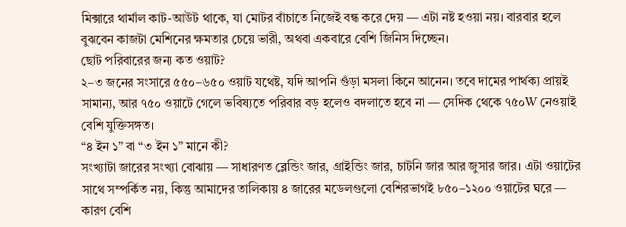মিক্সারে থার্মাল কাট-আউট থাকে, যা মোটর বাঁচাতে নিজেই বন্ধ করে দেয় — এটা নষ্ট হওয়া নয়। বারবার হলে বুঝবেন কাজটা মেশিনের ক্ষমতার চেয়ে ভারী, অথবা একবারে বেশি জিনিস দিচ্ছেন।
ছোট পরিবারের জন্য কত ওয়াট?
২–৩ জনের সংসারে ৫৫০–৬৫০ ওয়াট যথেষ্ট, যদি আপনি গুঁড়া মসলা কিনে আনেন। তবে দামের পার্থক্য প্রায়ই সামান্য, আর ৭৫০ ওয়াটে গেলে ভবিষ্যতে পরিবার বড় হলেও বদলাতে হবে না — সেদিক থেকে ৭৫০W নেওয়াই বেশি যুক্তিসঙ্গত।
“৪ ইন ১” বা “৩ ইন ১” মানে কী?
সংখ্যাটা জারের সংখ্যা বোঝায় — সাধারণত ব্লেন্ডিং জার, গ্রাইন্ডিং জার, চাটনি জার আর জুসার জার। এটা ওয়াটের সাথে সম্পর্কিত নয়, কিন্তু আমাদের তালিকায় ৪ জারের মডেলগুলো বেশিরভাগই ৮৫০–১২০০ ওয়াটের ঘরে — কারণ বেশি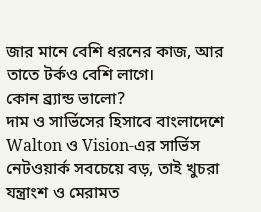জার মানে বেশি ধরনের কাজ, আর তাতে টর্কও বেশি লাগে।
কোন ব্র্যান্ড ভালো?
দাম ও সার্ভিসের হিসাবে বাংলাদেশে Walton ও Vision-এর সার্ভিস নেটওয়ার্ক সবচেয়ে বড়, তাই খুচরা যন্ত্রাংশ ও মেরামত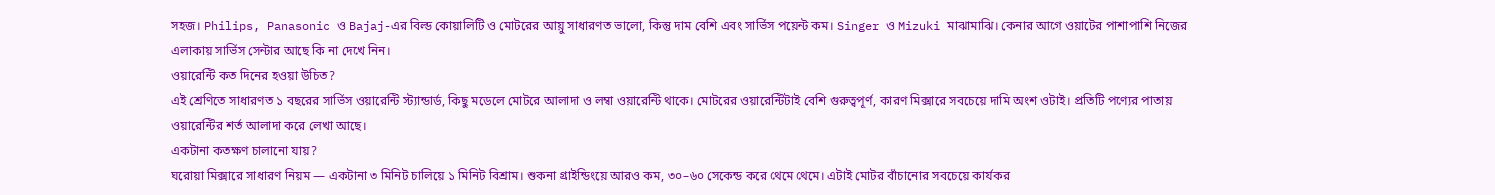সহজ। Philips, Panasonic ও Bajaj-এর বিল্ড কোয়ালিটি ও মোটরের আয়ু সাধারণত ভালো, কিন্তু দাম বেশি এবং সার্ভিস পয়েন্ট কম। Singer ও Mizuki মাঝামাঝি। কেনার আগে ওয়াটের পাশাপাশি নিজের এলাকায় সার্ভিস সেন্টার আছে কি না দেখে নিন।
ওয়ারেন্টি কত দিনের হওয়া উচিত?
এই শ্রেণিতে সাধারণত ১ বছরের সার্ভিস ওয়ারেন্টি স্ট্যান্ডার্ড, কিছু মডেলে মোটরে আলাদা ও লম্বা ওয়ারেন্টি থাকে। মোটরের ওয়ারেন্টিটাই বেশি গুরুত্বপূর্ণ, কারণ মিক্সারে সবচেয়ে দামি অংশ ওটাই। প্রতিটি পণ্যের পাতায় ওয়ারেন্টির শর্ত আলাদা করে লেখা আছে।
একটানা কতক্ষণ চালানো যায়?
ঘরোয়া মিক্সারে সাধারণ নিয়ম — একটানা ৩ মিনিট চালিয়ে ১ মিনিট বিশ্রাম। শুকনা গ্রাইন্ডিংয়ে আরও কম, ৩০–৬০ সেকেন্ড করে থেমে থেমে। এটাই মোটর বাঁচানোর সবচেয়ে কার্যকর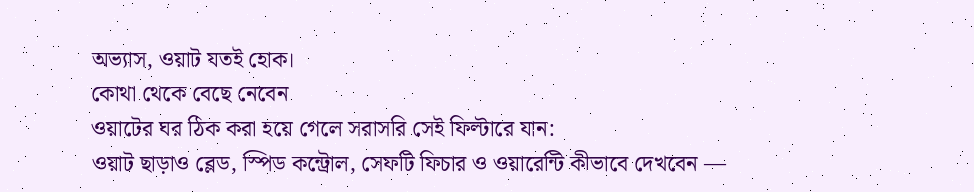অভ্যাস, ওয়াট যতই হোক।
কোথা থেকে বেছে নেবেন
ওয়াটের ঘর ঠিক করা হয়ে গেলে সরাসরি সেই ফিল্টারে যান:
ওয়াট ছাড়াও ব্লেড, স্পিড কন্ট্রোল, সেফটি ফিচার ও ওয়ারেন্টি কীভাবে দেখবেন —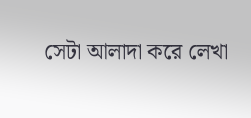সেটা আলাদা করে লেখা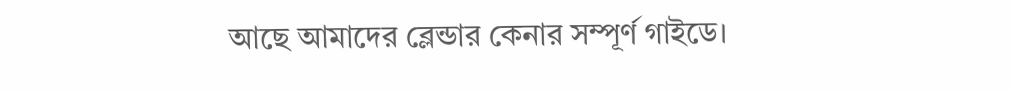আছে আমাদের ব্লেন্ডার কেনার সম্পূর্ণ গাইডে।